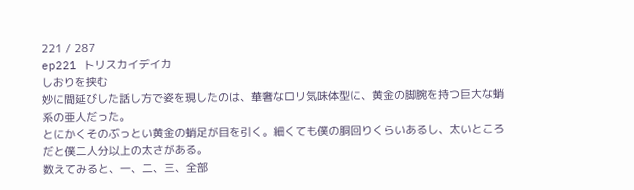221 / 287
ep221 トリスカイデイカ
しおりを挟む
妙に間延びした話し方で姿を現したのは、華奢なロリ気味体型に、黄金の脚腕を持つ巨大な蛸系の亜人だった。
とにかくそのぶっとい黄金の蛸足が目を引く。細くても僕の胴回りくらいあるし、太いところだと僕二人分以上の太さがある。
数えてみると、一、二、三、全部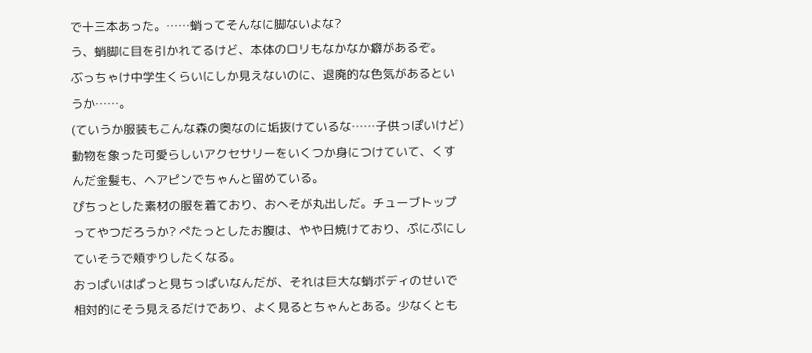で十三本あった。……蛸ってそんなに脚ないよな?
う、蛸脚に目を引かれてるけど、本体のロリもなかなか癖があるぞ。
ぶっちゃけ中学生くらいにしか見えないのに、退廃的な色気があるというか……。
(ていうか服装もこんな森の奥なのに垢抜けているな……子供っぽいけど)
動物を象った可愛らしいアクセサリーをいくつか身につけていて、くすんだ金髪も、ヘアピンでちゃんと留めている。
ぴちっとした素材の服を着ており、おへそが丸出しだ。チューブトップってやつだろうか? ぺたっとしたお腹は、やや日焼けており、ぷにぷにしていそうで頬ずりしたくなる。
おっぱいはぱっと見ちっぱいなんだが、それは巨大な蛸ボディのせいで相対的にそう見えるだけであり、よく見るとちゃんとある。少なくとも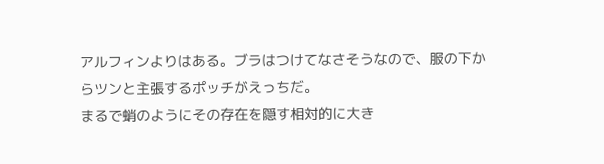アルフィンよりはある。ブラはつけてなさそうなので、服の下からツンと主張するポッチがえっちだ。
まるで蛸のようにその存在を隠す相対的に大き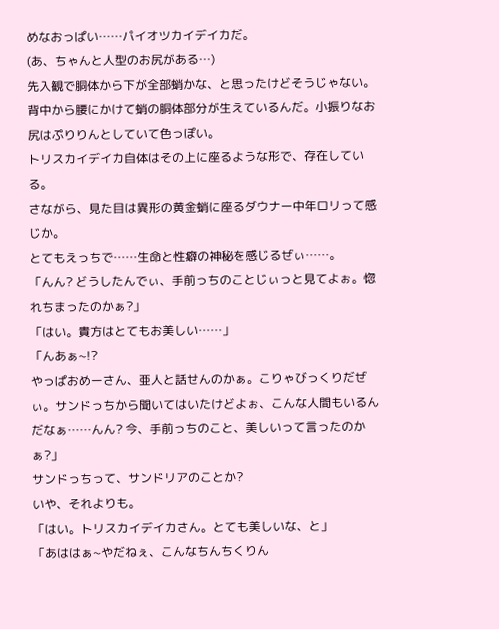めなおっぱい……パイオツカイデイカだ。
(あ、ちゃんと人型のお尻がある…)
先入観で胴体から下が全部蛸かな、と思ったけどそうじゃない。背中から腰にかけて蛸の胴体部分が生えているんだ。小振りなお尻はぷりりんとしていて色っぽい。
トリスカイデイカ自体はその上に座るような形で、存在している。
さながら、見た目は異形の黄金蛸に座るダウナー中年ロリって感じか。
とてもえっちで……生命と性癖の神秘を感じるぜぃ……。
「んん? どうしたんでぃ、手前っちのことじぃっと見てよぉ。惚れちまったのかぁ?」
「はい。貴方はとてもお美しい……」
「んあぁ~!?
やっぱおめーさん、亜人と話せんのかぁ。こりゃびっくりだぜぃ。サンドっちから聞いてはいたけどよぉ、こんな人間もいるんだなぁ……んん? 今、手前っちのこと、美しいって言ったのかぁ?」
サンドっちって、サンドリアのことか?
いや、それよりも。
「はい。トリスカイデイカさん。とても美しいな、と」
「あははぁ~やだねぇ、こんなちんちくりん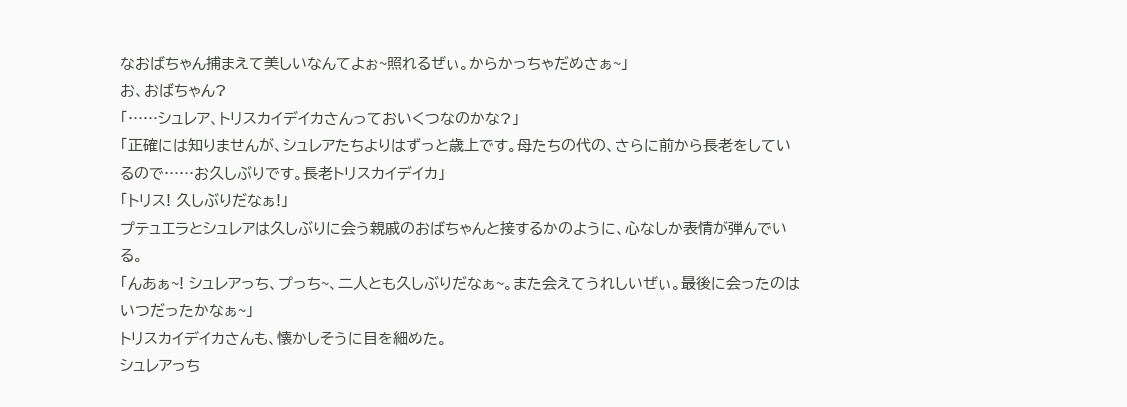なおばちゃん捕まえて美しいなんてよぉ~照れるぜぃ。からかっちゃだめさぁ~」
お、おばちゃん?
「……シュレア、トリスカイデイカさんっておいくつなのかな?」
「正確には知りませんが、シュレアたちよりはずっと歳上です。母たちの代の、さらに前から長老をしているので……お久しぶりです。長老トリスカイデイカ」
「トリス! 久しぶりだなぁ!」
プテュエラとシュレアは久しぶりに会う親戚のおばちゃんと接するかのように、心なしか表情が弾んでいる。
「んあぁ~! シュレアっち、プっち~、二人とも久しぶりだなぁ~。また会えてうれしいぜぃ。最後に会ったのはいつだったかなぁ~」
トリスカイデイカさんも、懐かしそうに目を細めた。
シュレアっち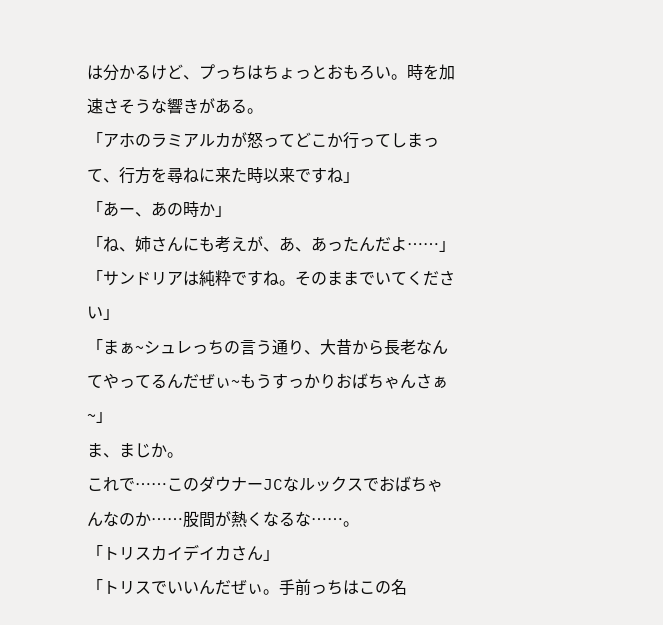は分かるけど、プっちはちょっとおもろい。時を加速さそうな響きがある。
「アホのラミアルカが怒ってどこか行ってしまって、行方を尋ねに来た時以来ですね」
「あー、あの時か」
「ね、姉さんにも考えが、あ、あったんだよ……」
「サンドリアは純粋ですね。そのままでいてください」
「まぁ~シュレっちの言う通り、大昔から長老なんてやってるんだぜぃ~もうすっかりおばちゃんさぁ~」
ま、まじか。
これで……このダウナーJCなルックスでおばちゃんなのか……股間が熱くなるな……。
「トリスカイデイカさん」
「トリスでいいんだぜぃ。手前っちはこの名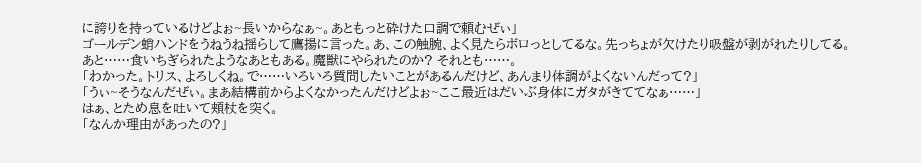に誇りを持っているけどよぉ~長いからなぁ~。あともっと砕けた口調で頼むぜぃ」
ゴールデン蛸ハンドをうねうね揺らして鷹揚に言った。あ、この触腕、よく見たらボロっとしてるな。先っちょが欠けたり吸盤が剥がれたりしてる。
あと……食いちぎられたようなあともある。魔獣にやられたのか? それとも……。
「わかった。トリス、よろしくね。で……いろいろ質問したいことがあるんだけど、あんまり体調がよくないんだって?」
「うぃ~そうなんだぜぃ。まあ結構前からよくなかったんだけどよぉ~ここ最近はだいぶ身体にガタがきててなぁ……」
はぁ、とため息を吐いて頬杖を突く。
「なんか理由があったの?」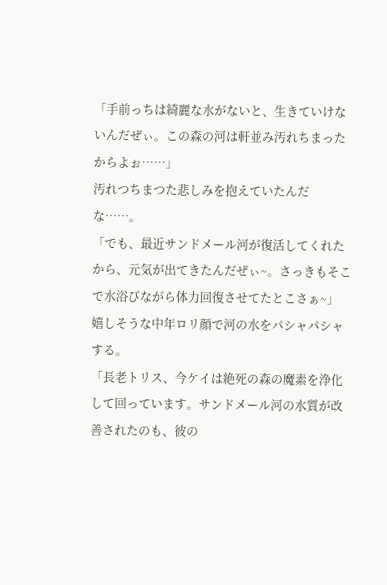「手前っちは綺麗な水がないと、生きていけないんだぜぃ。この森の河は軒並み汚れちまったからよぉ……」
汚れつちまつた悲しみを抱えていたんだな……。
「でも、最近サンドメール河が復活してくれたから、元気が出てきたんだぜぃ~。さっきもそこで水浴びながら体力回復させてたとこさぁ~」
嬉しそうな中年ロリ顔で河の水をパシャパシャする。
「長老トリス、今ケイは絶死の森の魔素を浄化して回っています。サンドメール河の水質が改善されたのも、彼の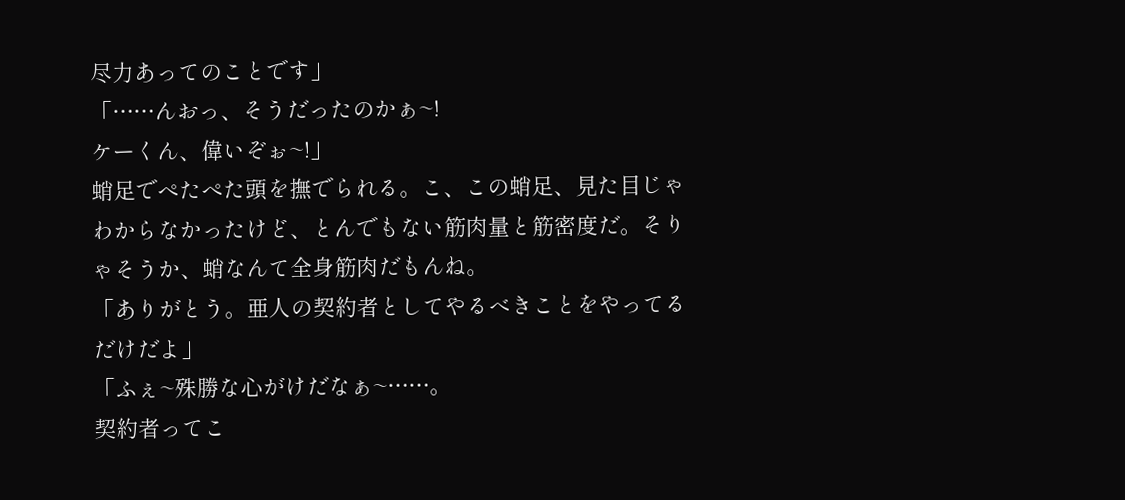尽力あってのことです」
「……んおっ、そうだったのかぁ~!
ケーくん、偉いぞぉ~!」
蛸足でぺたぺた頭を撫でられる。こ、この蛸足、見た目じゃわからなかったけど、とんでもない筋肉量と筋密度だ。そりゃそうか、蛸なんて全身筋肉だもんね。
「ありがとう。亜人の契約者としてやるべきことをやってるだけだよ」
「ふぇ~殊勝な心がけだなぁ~……。
契約者ってこ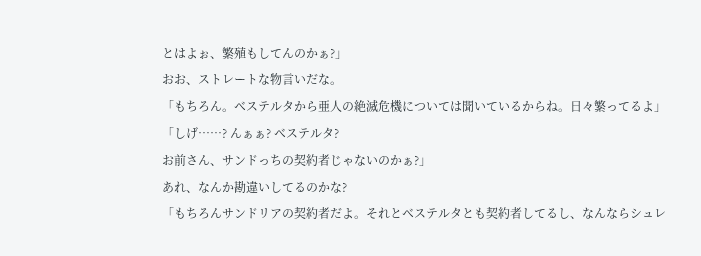とはよぉ、繁殖もしてんのかぁ?」
おお、ストレートな物言いだな。
「もちろん。ベステルタから亜人の絶滅危機については聞いているからね。日々繁ってるよ」
「しげ……? んぁぁ? ベステルタ?
お前さん、サンドっちの契約者じゃないのかぁ?」
あれ、なんか勘違いしてるのかな?
「もちろんサンドリアの契約者だよ。それとベステルタとも契約者してるし、なんならシュレ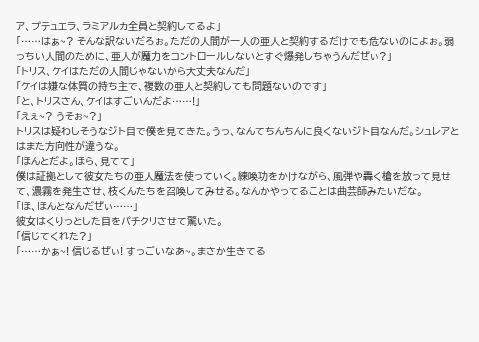ア、プテュエラ、ラミアルカ全員と契約してるよ」
「……はぁ~? そんな訳ないだろぉ。ただの人間が一人の亜人と契約するだけでも危ないのによぉ。弱っちい人間のために、亜人が魔力をコントロールしないとすぐ爆発しちゃうんだぜぃ?」
「トリス、ケイはただの人間じゃないから大丈夫なんだ」
「ケイは嫌な体質の持ち主で、複数の亜人と契約しても問題ないのです」
「と、トリスさん、ケイはすごいんだよ……!」
「えぇ~? うそぉ~?」
トリスは疑わしそうなジト目で僕を見てきた。うっ、なんてちんちんに良くないジト目なんだ。シュレアとはまた方向性が違うな。
「ほんとだよ。ほら、見てて」
僕は証拠として彼女たちの亜人魔法を使っていく。練喚功をかけながら、風弾や轟く槍を放って見せて、濃霧を発生させ、枝くんたちを召喚してみせる。なんかやってることは曲芸師みたいだな。
「ほ、ほんとなんだぜぃ……」
彼女はくりっとした目をパチクリさせて驚いた。
「信じてくれた?」
「……かぁ~! 信じるぜぃ! すっごいなあ~。まさか生きてる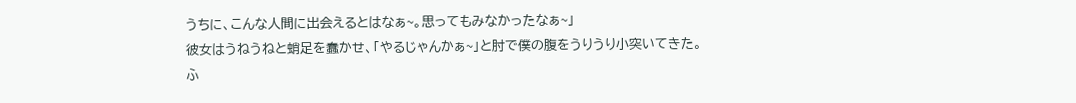うちに、こんな人間に出会えるとはなぁ~。思ってもみなかったなぁ~」
彼女はうねうねと蛸足を蠢かせ、「やるじゃんかぁ~」と肘で僕の腹をうりうり小突いてきた。
ふ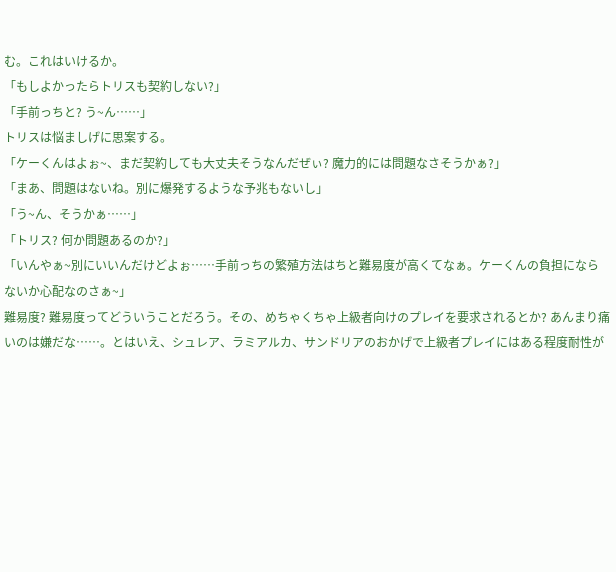む。これはいけるか。
「もしよかったらトリスも契約しない?」
「手前っちと? う~ん……」
トリスは悩ましげに思案する。
「ケーくんはよぉ~、まだ契約しても大丈夫そうなんだぜぃ? 魔力的には問題なさそうかぁ?」
「まあ、問題はないね。別に爆発するような予兆もないし」
「う~ん、そうかぁ……」
「トリス? 何か問題あるのか?」
「いんやぁ~別にいいんだけどよぉ……手前っちの繁殖方法はちと難易度が高くてなぁ。ケーくんの負担にならないか心配なのさぁ~」
難易度? 難易度ってどういうことだろう。その、めちゃくちゃ上級者向けのプレイを要求されるとか? あんまり痛いのは嫌だな……。とはいえ、シュレア、ラミアルカ、サンドリアのおかげで上級者プレイにはある程度耐性が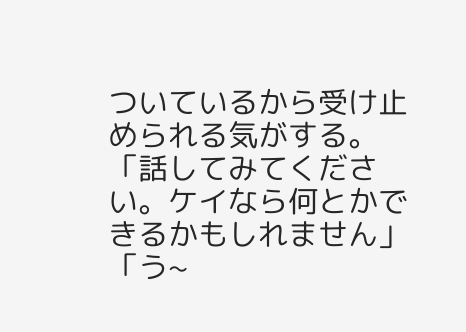ついているから受け止められる気がする。
「話してみてください。ケイなら何とかできるかもしれません」
「う~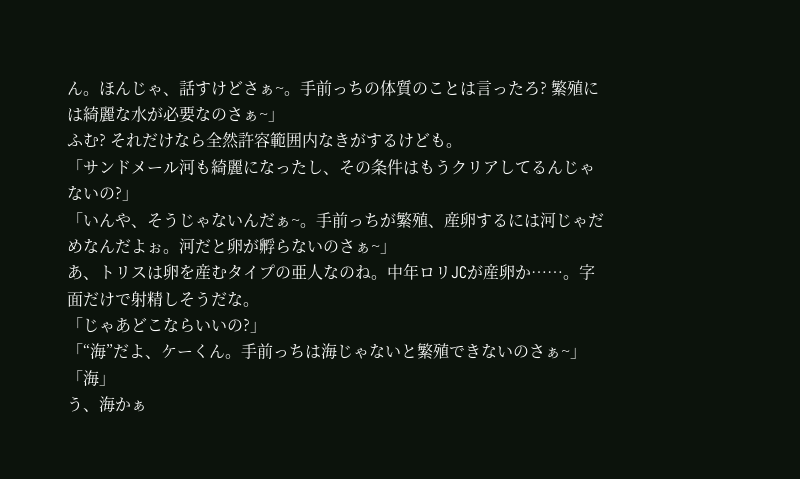ん。ほんじゃ、話すけどさぁ~。手前っちの体質のことは言ったろ? 繁殖には綺麗な水が必要なのさぁ~」
ふむ? それだけなら全然許容範囲内なきがするけども。
「サンドメール河も綺麗になったし、その条件はもうクリアしてるんじゃないの?」
「いんや、そうじゃないんだぁ~。手前っちが繁殖、産卵するには河じゃだめなんだよぉ。河だと卵が孵らないのさぁ~」
あ、トリスは卵を産むタイプの亜人なのね。中年ロリJCが産卵か……。字面だけで射精しそうだな。
「じゃあどこならいいの?」
「“海”だよ、ケーくん。手前っちは海じゃないと繁殖できないのさぁ~」
「海」
う、海かぁ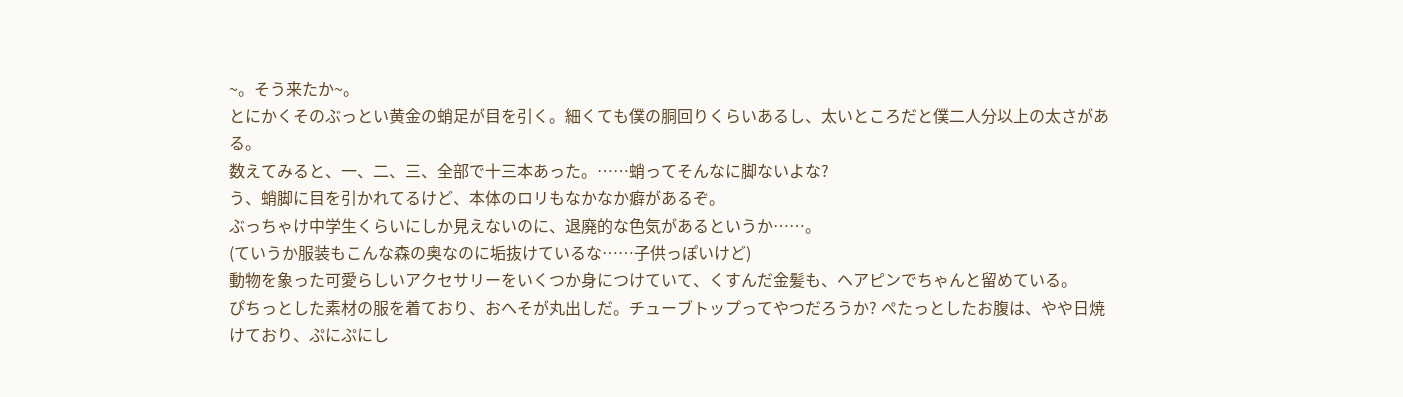~。そう来たか~。
とにかくそのぶっとい黄金の蛸足が目を引く。細くても僕の胴回りくらいあるし、太いところだと僕二人分以上の太さがある。
数えてみると、一、二、三、全部で十三本あった。……蛸ってそんなに脚ないよな?
う、蛸脚に目を引かれてるけど、本体のロリもなかなか癖があるぞ。
ぶっちゃけ中学生くらいにしか見えないのに、退廃的な色気があるというか……。
(ていうか服装もこんな森の奥なのに垢抜けているな……子供っぽいけど)
動物を象った可愛らしいアクセサリーをいくつか身につけていて、くすんだ金髪も、ヘアピンでちゃんと留めている。
ぴちっとした素材の服を着ており、おへそが丸出しだ。チューブトップってやつだろうか? ぺたっとしたお腹は、やや日焼けており、ぷにぷにし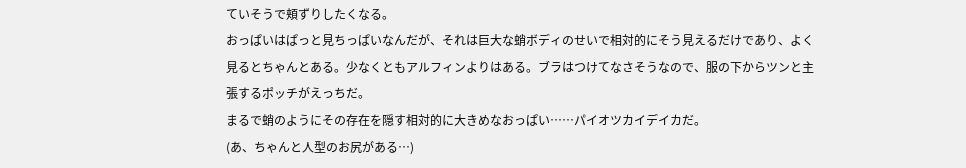ていそうで頬ずりしたくなる。
おっぱいはぱっと見ちっぱいなんだが、それは巨大な蛸ボディのせいで相対的にそう見えるだけであり、よく見るとちゃんとある。少なくともアルフィンよりはある。ブラはつけてなさそうなので、服の下からツンと主張するポッチがえっちだ。
まるで蛸のようにその存在を隠す相対的に大きめなおっぱい……パイオツカイデイカだ。
(あ、ちゃんと人型のお尻がある…)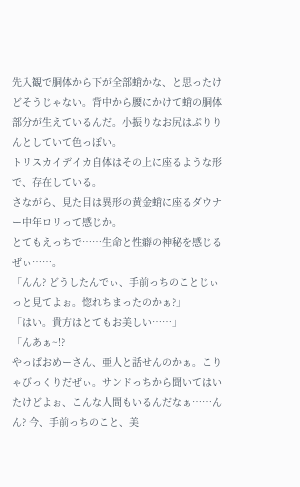先入観で胴体から下が全部蛸かな、と思ったけどそうじゃない。背中から腰にかけて蛸の胴体部分が生えているんだ。小振りなお尻はぷりりんとしていて色っぽい。
トリスカイデイカ自体はその上に座るような形で、存在している。
さながら、見た目は異形の黄金蛸に座るダウナー中年ロリって感じか。
とてもえっちで……生命と性癖の神秘を感じるぜぃ……。
「んん? どうしたんでぃ、手前っちのことじぃっと見てよぉ。惚れちまったのかぁ?」
「はい。貴方はとてもお美しい……」
「んあぁ~!?
やっぱおめーさん、亜人と話せんのかぁ。こりゃびっくりだぜぃ。サンドっちから聞いてはいたけどよぉ、こんな人間もいるんだなぁ……んん? 今、手前っちのこと、美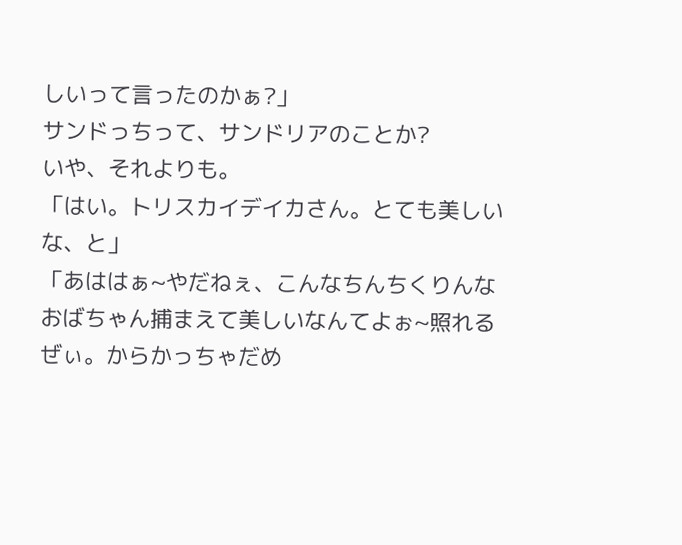しいって言ったのかぁ?」
サンドっちって、サンドリアのことか?
いや、それよりも。
「はい。トリスカイデイカさん。とても美しいな、と」
「あははぁ~やだねぇ、こんなちんちくりんなおばちゃん捕まえて美しいなんてよぉ~照れるぜぃ。からかっちゃだめ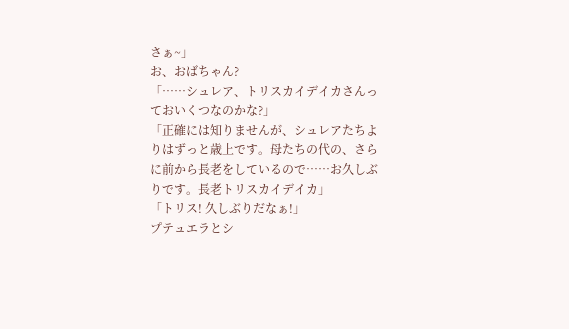さぁ~」
お、おばちゃん?
「……シュレア、トリスカイデイカさんっておいくつなのかな?」
「正確には知りませんが、シュレアたちよりはずっと歳上です。母たちの代の、さらに前から長老をしているので……お久しぶりです。長老トリスカイデイカ」
「トリス! 久しぶりだなぁ!」
プテュエラとシ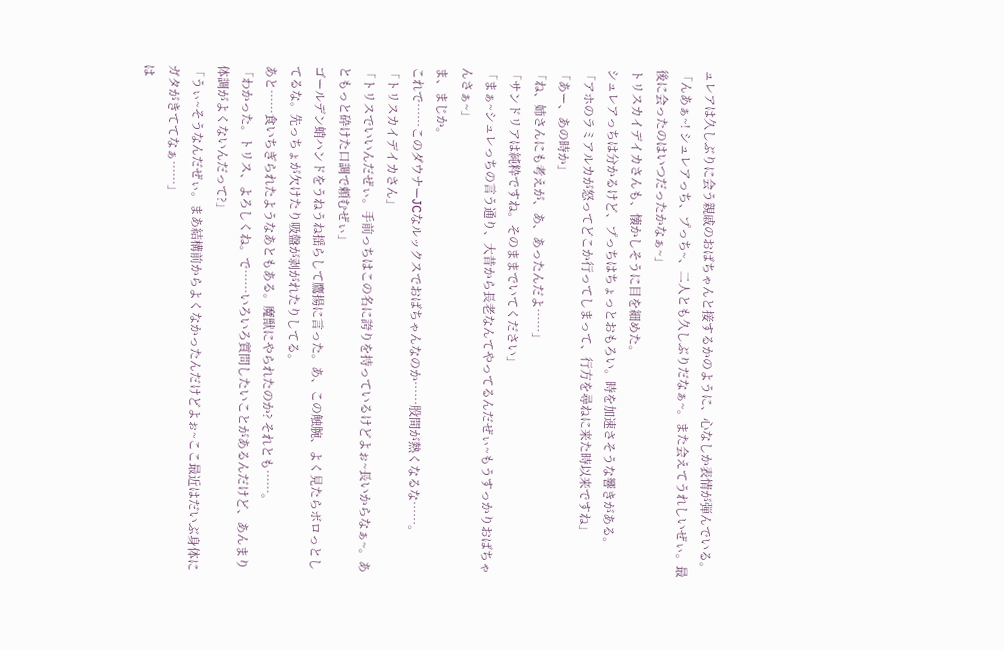ュレアは久しぶりに会う親戚のおばちゃんと接するかのように、心なしか表情が弾んでいる。
「んあぁ~! シュレアっち、プっち~、二人とも久しぶりだなぁ~。また会えてうれしいぜぃ。最後に会ったのはいつだったかなぁ~」
トリスカイデイカさんも、懐かしそうに目を細めた。
シュレアっちは分かるけど、プっちはちょっとおもろい。時を加速さそうな響きがある。
「アホのラミアルカが怒ってどこか行ってしまって、行方を尋ねに来た時以来ですね」
「あー、あの時か」
「ね、姉さんにも考えが、あ、あったんだよ……」
「サンドリアは純粋ですね。そのままでいてください」
「まぁ~シュレっちの言う通り、大昔から長老なんてやってるんだぜぃ~もうすっかりおばちゃんさぁ~」
ま、まじか。
これで……このダウナーJCなルックスでおばちゃんなのか……股間が熱くなるな……。
「トリスカイデイカさん」
「トリスでいいんだぜぃ。手前っちはこの名に誇りを持っているけどよぉ~長いからなぁ~。あともっと砕けた口調で頼むぜぃ」
ゴールデン蛸ハンドをうねうね揺らして鷹揚に言った。あ、この触腕、よく見たらボロっとしてるな。先っちょが欠けたり吸盤が剥がれたりしてる。
あと……食いちぎられたようなあともある。魔獣にやられたのか? それとも……。
「わかった。トリス、よろしくね。で……いろいろ質問したいことがあるんだけど、あんまり体調がよくないんだって?」
「うぃ~そうなんだぜぃ。まあ結構前からよくなかったんだけどよぉ~ここ最近はだいぶ身体にガタがきててなぁ……」
は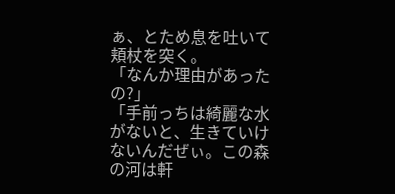ぁ、とため息を吐いて頬杖を突く。
「なんか理由があったの?」
「手前っちは綺麗な水がないと、生きていけないんだぜぃ。この森の河は軒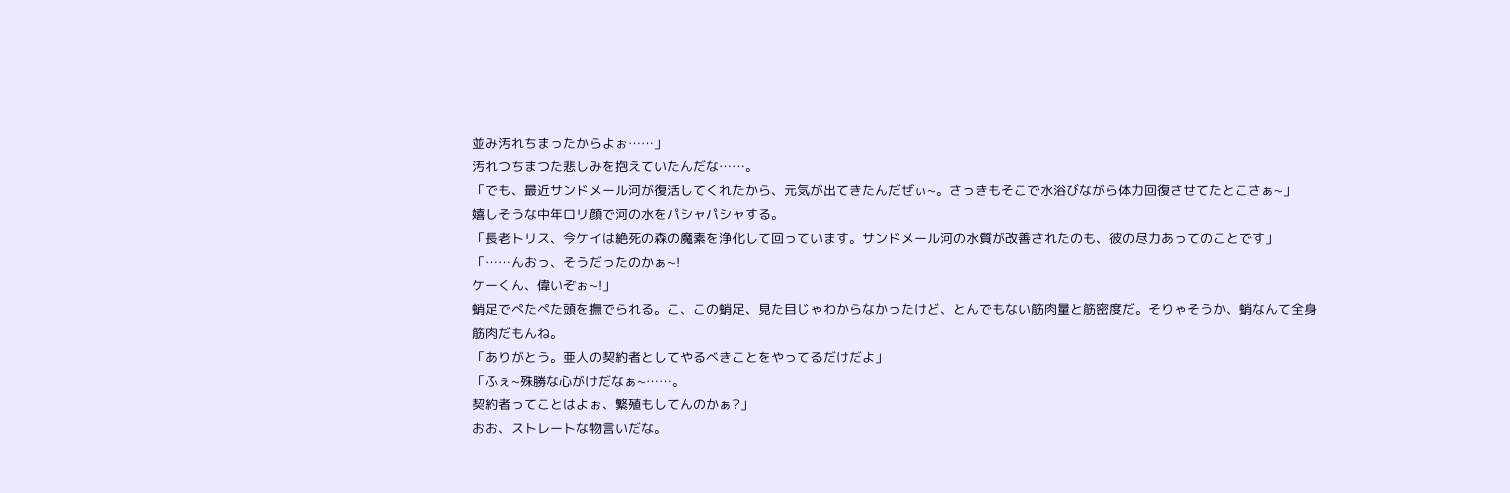並み汚れちまったからよぉ……」
汚れつちまつた悲しみを抱えていたんだな……。
「でも、最近サンドメール河が復活してくれたから、元気が出てきたんだぜぃ~。さっきもそこで水浴びながら体力回復させてたとこさぁ~」
嬉しそうな中年ロリ顔で河の水をパシャパシャする。
「長老トリス、今ケイは絶死の森の魔素を浄化して回っています。サンドメール河の水質が改善されたのも、彼の尽力あってのことです」
「……んおっ、そうだったのかぁ~!
ケーくん、偉いぞぉ~!」
蛸足でぺたぺた頭を撫でられる。こ、この蛸足、見た目じゃわからなかったけど、とんでもない筋肉量と筋密度だ。そりゃそうか、蛸なんて全身筋肉だもんね。
「ありがとう。亜人の契約者としてやるべきことをやってるだけだよ」
「ふぇ~殊勝な心がけだなぁ~……。
契約者ってことはよぉ、繁殖もしてんのかぁ?」
おお、ストレートな物言いだな。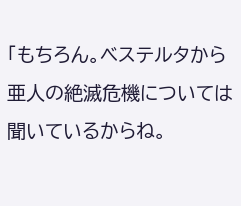「もちろん。ベステルタから亜人の絶滅危機については聞いているからね。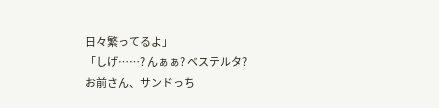日々繁ってるよ」
「しげ……? んぁぁ? ベステルタ?
お前さん、サンドっち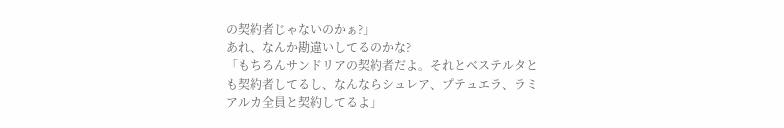の契約者じゃないのかぁ?」
あれ、なんか勘違いしてるのかな?
「もちろんサンドリアの契約者だよ。それとベステルタとも契約者してるし、なんならシュレア、プテュエラ、ラミアルカ全員と契約してるよ」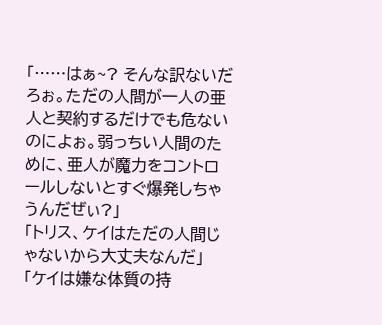「……はぁ~? そんな訳ないだろぉ。ただの人間が一人の亜人と契約するだけでも危ないのによぉ。弱っちい人間のために、亜人が魔力をコントロールしないとすぐ爆発しちゃうんだぜぃ?」
「トリス、ケイはただの人間じゃないから大丈夫なんだ」
「ケイは嫌な体質の持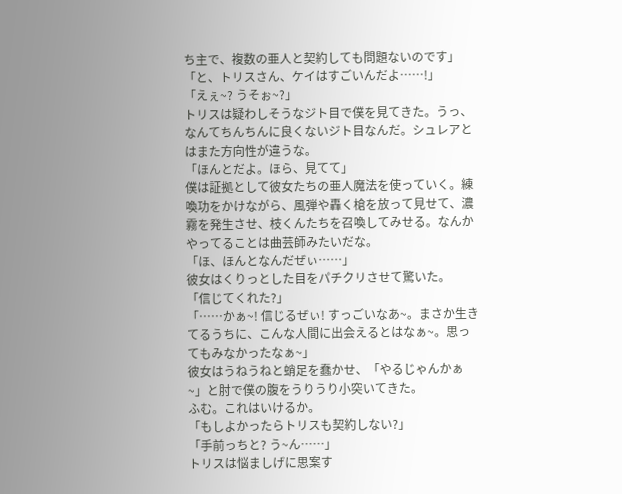ち主で、複数の亜人と契約しても問題ないのです」
「と、トリスさん、ケイはすごいんだよ……!」
「えぇ~? うそぉ~?」
トリスは疑わしそうなジト目で僕を見てきた。うっ、なんてちんちんに良くないジト目なんだ。シュレアとはまた方向性が違うな。
「ほんとだよ。ほら、見てて」
僕は証拠として彼女たちの亜人魔法を使っていく。練喚功をかけながら、風弾や轟く槍を放って見せて、濃霧を発生させ、枝くんたちを召喚してみせる。なんかやってることは曲芸師みたいだな。
「ほ、ほんとなんだぜぃ……」
彼女はくりっとした目をパチクリさせて驚いた。
「信じてくれた?」
「……かぁ~! 信じるぜぃ! すっごいなあ~。まさか生きてるうちに、こんな人間に出会えるとはなぁ~。思ってもみなかったなぁ~」
彼女はうねうねと蛸足を蠢かせ、「やるじゃんかぁ~」と肘で僕の腹をうりうり小突いてきた。
ふむ。これはいけるか。
「もしよかったらトリスも契約しない?」
「手前っちと? う~ん……」
トリスは悩ましげに思案す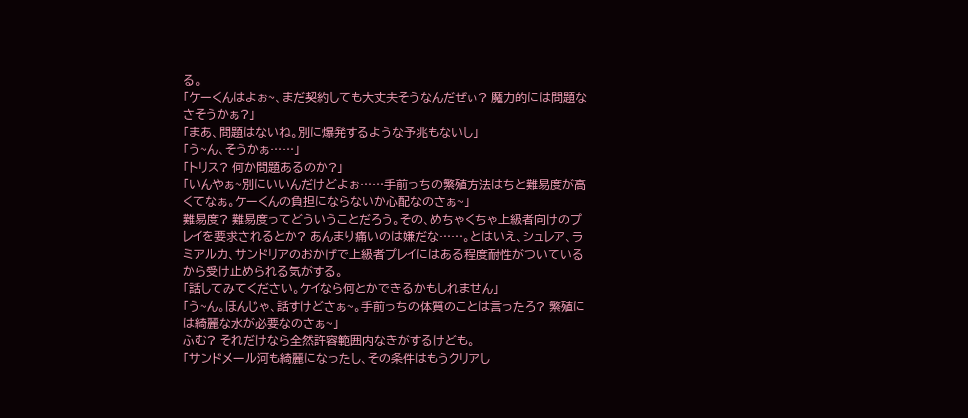る。
「ケーくんはよぉ~、まだ契約しても大丈夫そうなんだぜぃ? 魔力的には問題なさそうかぁ?」
「まあ、問題はないね。別に爆発するような予兆もないし」
「う~ん、そうかぁ……」
「トリス? 何か問題あるのか?」
「いんやぁ~別にいいんだけどよぉ……手前っちの繁殖方法はちと難易度が高くてなぁ。ケーくんの負担にならないか心配なのさぁ~」
難易度? 難易度ってどういうことだろう。その、めちゃくちゃ上級者向けのプレイを要求されるとか? あんまり痛いのは嫌だな……。とはいえ、シュレア、ラミアルカ、サンドリアのおかげで上級者プレイにはある程度耐性がついているから受け止められる気がする。
「話してみてください。ケイなら何とかできるかもしれません」
「う~ん。ほんじゃ、話すけどさぁ~。手前っちの体質のことは言ったろ? 繁殖には綺麗な水が必要なのさぁ~」
ふむ? それだけなら全然許容範囲内なきがするけども。
「サンドメール河も綺麗になったし、その条件はもうクリアし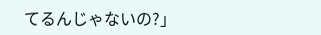てるんじゃないの?」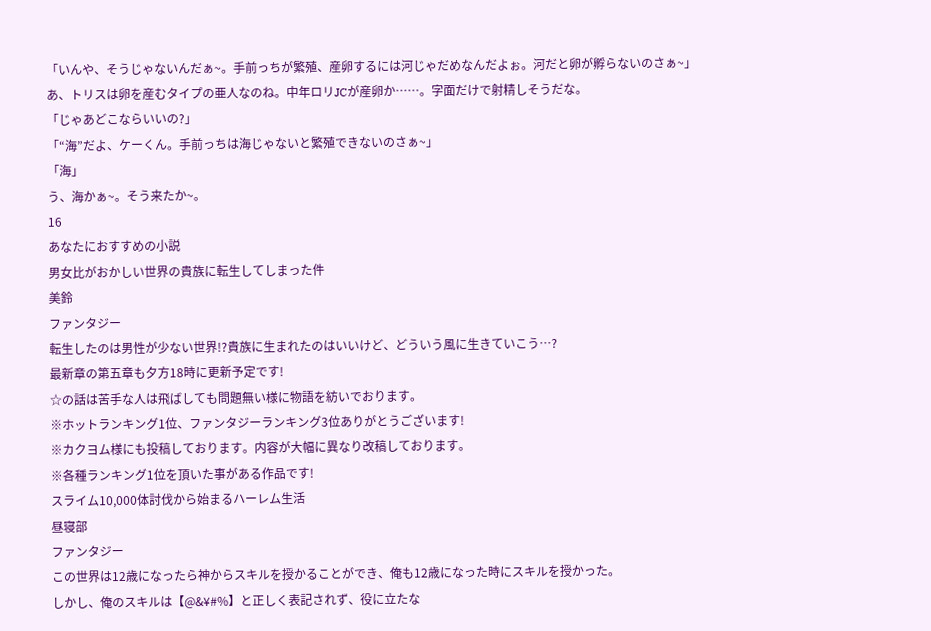「いんや、そうじゃないんだぁ~。手前っちが繁殖、産卵するには河じゃだめなんだよぉ。河だと卵が孵らないのさぁ~」
あ、トリスは卵を産むタイプの亜人なのね。中年ロリJCが産卵か……。字面だけで射精しそうだな。
「じゃあどこならいいの?」
「“海”だよ、ケーくん。手前っちは海じゃないと繁殖できないのさぁ~」
「海」
う、海かぁ~。そう来たか~。
16
あなたにおすすめの小説
男女比がおかしい世界の貴族に転生してしまった件
美鈴
ファンタジー
転生したのは男性が少ない世界!?貴族に生まれたのはいいけど、どういう風に生きていこう…?
最新章の第五章も夕方18時に更新予定です!
☆の話は苦手な人は飛ばしても問題無い様に物語を紡いでおります。
※ホットランキング1位、ファンタジーランキング3位ありがとうございます!
※カクヨム様にも投稿しております。内容が大幅に異なり改稿しております。
※各種ランキング1位を頂いた事がある作品です!
スライム10,000体討伐から始まるハーレム生活
昼寝部
ファンタジー
この世界は12歳になったら神からスキルを授かることができ、俺も12歳になった時にスキルを授かった。
しかし、俺のスキルは【@&¥#%】と正しく表記されず、役に立たな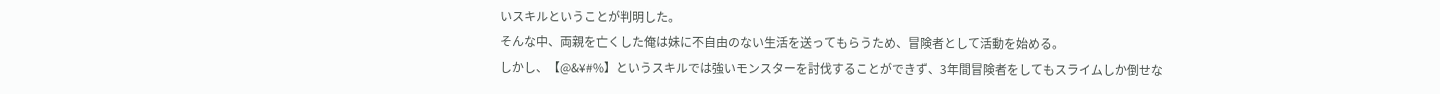いスキルということが判明した。
そんな中、両親を亡くした俺は妹に不自由のない生活を送ってもらうため、冒険者として活動を始める。
しかし、【@&¥#%】というスキルでは強いモンスターを討伐することができず、3年間冒険者をしてもスライムしか倒せな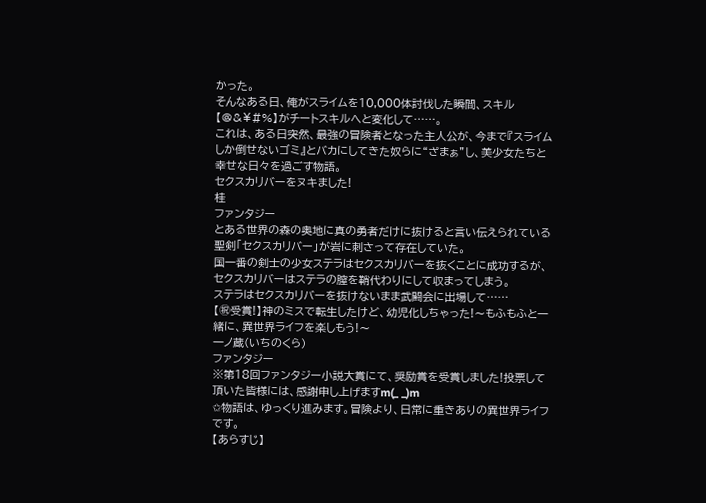かった。
そんなある日、俺がスライムを10,000体討伐した瞬間、スキル【@&¥#%】がチートスキルへと変化して……。
これは、ある日突然、最強の冒険者となった主人公が、今まで『スライムしか倒せないゴミ』とバカにしてきた奴らに“ざまぁ”し、美少女たちと幸せな日々を過ごす物語。
セクスカリバーをヌキました!
桂
ファンタジー
とある世界の森の奥地に真の勇者だけに抜けると言い伝えられている聖剣「セクスカリバー」が岩に刺さって存在していた。
国一番の剣士の少女ステラはセクスカリバーを抜くことに成功するが、セクスカリバーはステラの膣を鞘代わりにして収まってしまう。
ステラはセクスカリバーを抜けないまま武闘会に出場して……
【㊗受賞!】神のミスで転生したけど、幼児化しちゃった!〜もふもふと一緒に、異世界ライフを楽しもう!〜
一ノ蔵(いちのくら)
ファンタジー
※第18回ファンタジー小説大賞にて、奨励賞を受賞しました!投票して頂いた皆様には、感謝申し上げますm(_ _)m
✩物語は、ゆっくり進みます。冒険より、日常に重きありの異世界ライフです。
【あらすじ】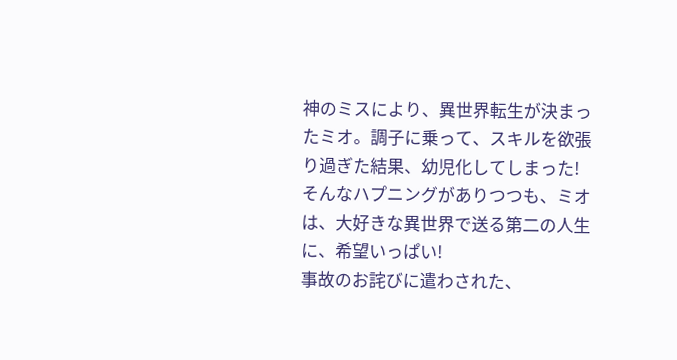神のミスにより、異世界転生が決まったミオ。調子に乗って、スキルを欲張り過ぎた結果、幼児化してしまった!
そんなハプニングがありつつも、ミオは、大好きな異世界で送る第二の人生に、希望いっぱい!
事故のお詫びに遣わされた、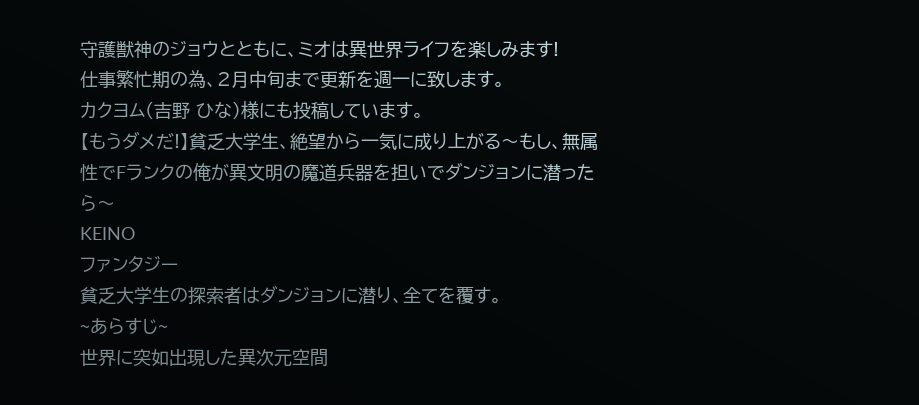守護獣神のジョウとともに、ミオは異世界ライフを楽しみます!
仕事繁忙期の為、2月中旬まで更新を週一に致します。
カクヨム(吉野 ひな)様にも投稿しています。
【もうダメだ!】貧乏大学生、絶望から一気に成り上がる〜もし、無属性でFランクの俺が異文明の魔道兵器を担いでダンジョンに潜ったら〜
KEINO
ファンタジー
貧乏大学生の探索者はダンジョンに潜り、全てを覆す。
~あらすじ~
世界に突如出現した異次元空間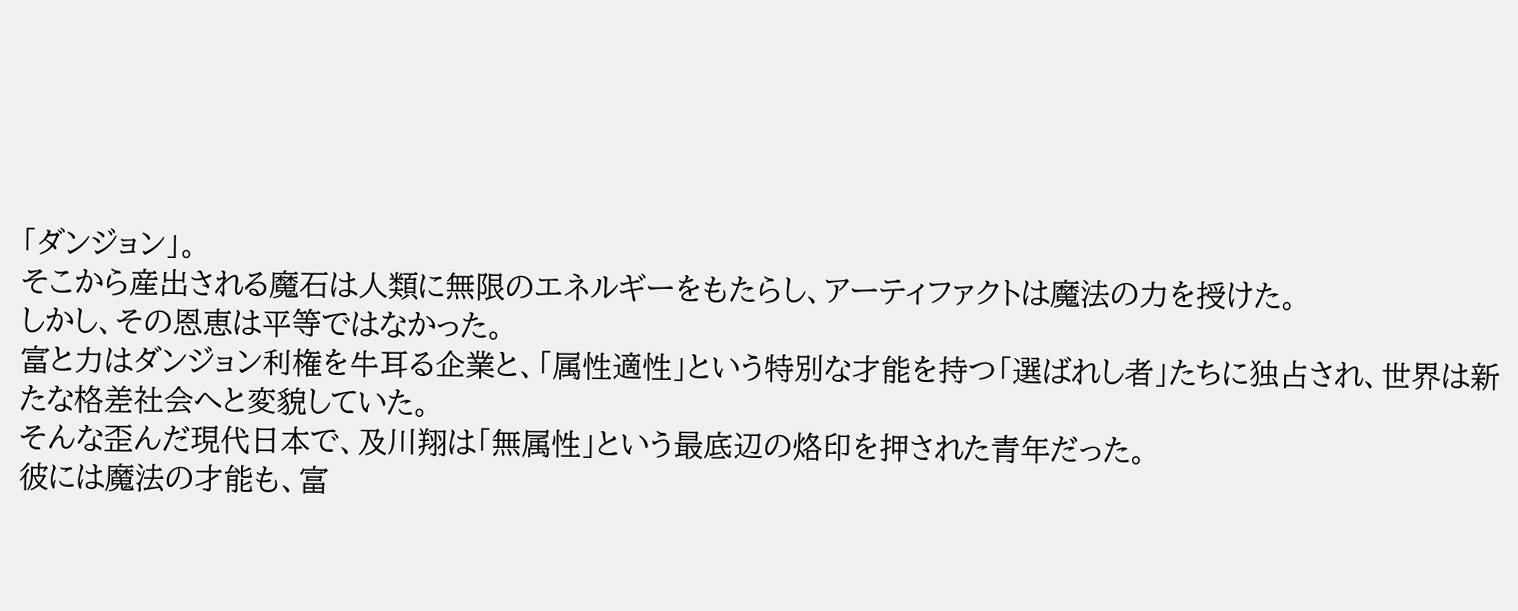「ダンジョン」。
そこから産出される魔石は人類に無限のエネルギーをもたらし、アーティファクトは魔法の力を授けた。
しかし、その恩恵は平等ではなかった。
富と力はダンジョン利権を牛耳る企業と、「属性適性」という特別な才能を持つ「選ばれし者」たちに独占され、世界は新たな格差社会へと変貌していた。
そんな歪んだ現代日本で、及川翔は「無属性」という最底辺の烙印を押された青年だった。
彼には魔法の才能も、富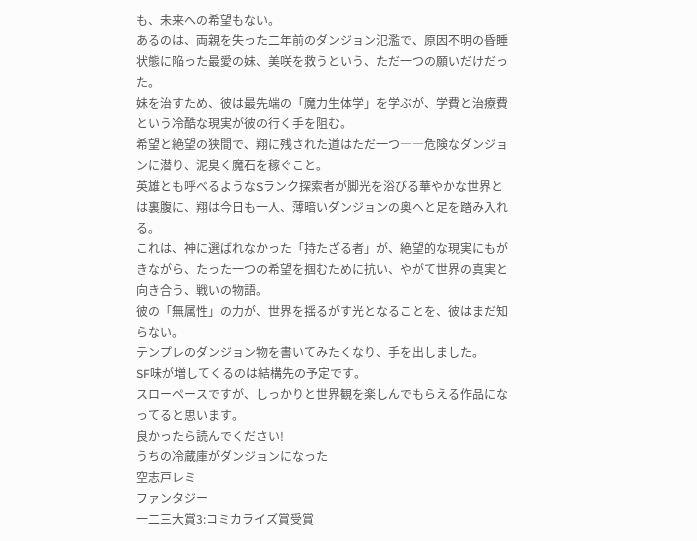も、未来への希望もない。
あるのは、両親を失った二年前のダンジョン氾濫で、原因不明の昏睡状態に陥った最愛の妹、美咲を救うという、ただ一つの願いだけだった。
妹を治すため、彼は最先端の「魔力生体学」を学ぶが、学費と治療費という冷酷な現実が彼の行く手を阻む。
希望と絶望の狭間で、翔に残された道はただ一つ――危険なダンジョンに潜り、泥臭く魔石を稼ぐこと。
英雄とも呼べるようなSランク探索者が脚光を浴びる華やかな世界とは裏腹に、翔は今日も一人、薄暗いダンジョンの奥へと足を踏み入れる。
これは、神に選ばれなかった「持たざる者」が、絶望的な現実にもがきながら、たった一つの希望を掴むために抗い、やがて世界の真実と向き合う、戦いの物語。
彼の「無属性」の力が、世界を揺るがす光となることを、彼はまだ知らない。
テンプレのダンジョン物を書いてみたくなり、手を出しました。
SF味が増してくるのは結構先の予定です。
スローペースですが、しっかりと世界観を楽しんでもらえる作品になってると思います。
良かったら読んでください!
うちの冷蔵庫がダンジョンになった
空志戸レミ
ファンタジー
一二三大賞3:コミカライズ賞受賞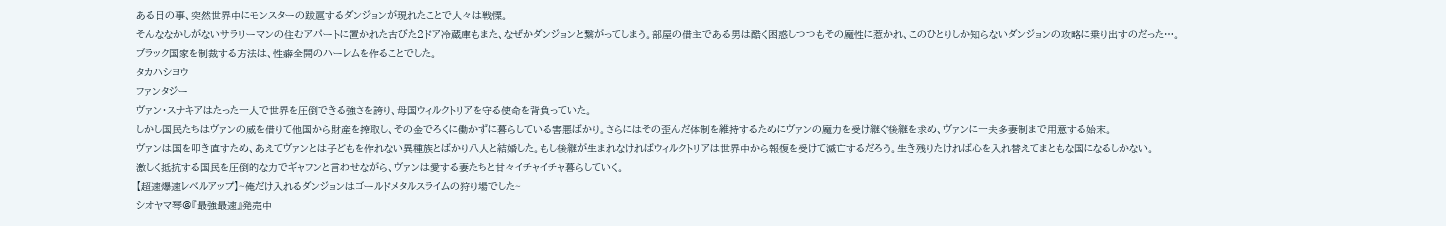ある日の事、突然世界中にモンスターの跋扈するダンジョンが現れたことで人々は戦慄。
そんななかしがないサラリーマンの住むアパートに置かれた古びた2ドア冷蔵庫もまた、なぜかダンジョンと繋がってしまう。部屋の借主である男は酷く困惑しつつもその魔性に惹かれ、このひとりしか知らないダンジョンの攻略に乗り出すのだった…。
ブラック国家を制裁する方法は、性癖全開のハーレムを作ることでした。
タカハシヨウ
ファンタジー
ヴァン・スナキアはたった一人で世界を圧倒できる強さを誇り、母国ウィルクトリアを守る使命を背負っていた。
しかし国民たちはヴァンの威を借りて他国から財産を搾取し、その金でろくに働かずに暮らしている害悪ばかり。さらにはその歪んだ体制を維持するためにヴァンの魔力を受け継ぐ後継を求め、ヴァンに一夫多妻制まで用意する始末。
ヴァンは国を叩き直すため、あえてヴァンとは子どもを作れない異種族とばかり八人と結婚した。もし後継が生まれなければウィルクトリアは世界中から報復を受けて滅亡するだろう。生き残りたければ心を入れ替えてまともな国になるしかない。
激しく抵抗する国民を圧倒的な力でギャフンと言わせながら、ヴァンは愛する妻たちと甘々イチャイチャ暮らしていく。
【超速爆速レベルアップ】~俺だけ入れるダンジョンはゴールドメタルスライムの狩り場でした~
シオヤマ琴@『最強最速』発売中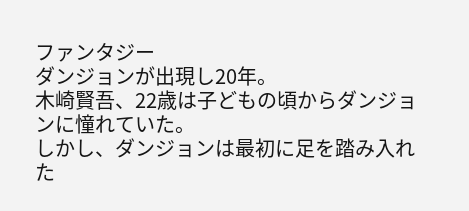ファンタジー
ダンジョンが出現し20年。
木崎賢吾、22歳は子どもの頃からダンジョンに憧れていた。
しかし、ダンジョンは最初に足を踏み入れた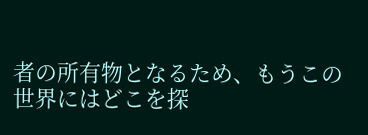者の所有物となるため、もうこの世界にはどこを探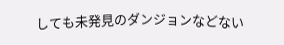しても未発見のダンジョンなどない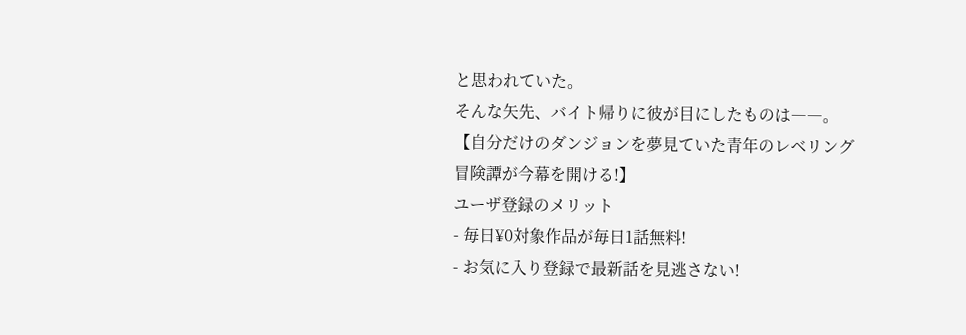と思われていた。
そんな矢先、バイト帰りに彼が目にしたものは――。
【自分だけのダンジョンを夢見ていた青年のレベリング冒険譚が今幕を開ける!】
ユーザ登録のメリット
- 毎日¥0対象作品が毎日1話無料!
- お気に入り登録で最新話を見逃さない!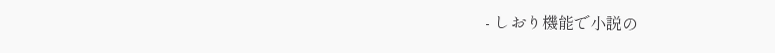- しおり機能で小説の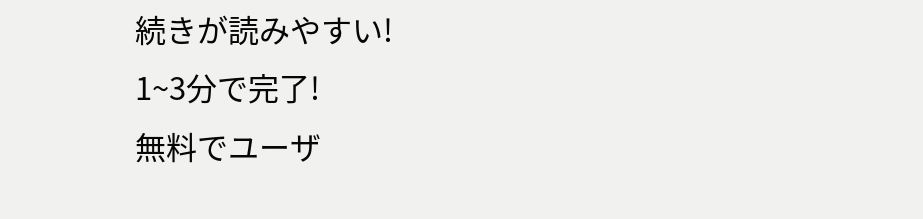続きが読みやすい!
1~3分で完了!
無料でユーザ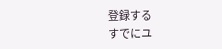登録する
すでにユ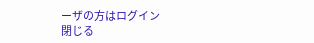ーザの方はログイン
閉じる